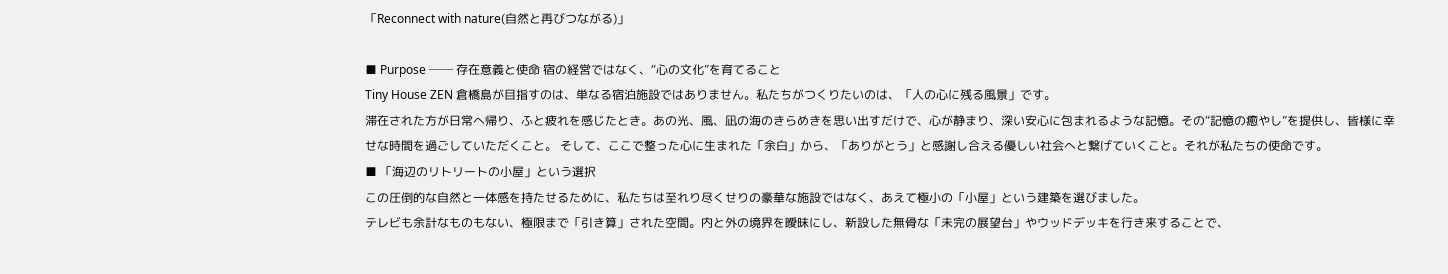「Reconnect with nature(自然と再びつながる)」

■ Purpose ── 存在意義と使命 宿の経営ではなく、“心の文化”を育てること
Tiny House ZEN 倉橋島が目指すのは、単なる宿泊施設ではありません。私たちがつくりたいのは、「人の心に残る風景」です。
滞在された方が日常へ帰り、ふと疲れを感じたとき。あの光、風、凪の海のきらめきを思い出すだけで、心が静まり、深い安心に包まれるような記憶。その“記憶の癒やし”を提供し、皆様に幸せな時間を過ごしていただくこと。 そして、ここで整った心に生まれた「余白」から、「ありがとう」と感謝し合える優しい社会へと繋げていくこと。それが私たちの使命です。
■ 「海辺のリトリートの小屋」という選択
この圧倒的な自然と一体感を持たせるために、私たちは至れり尽くせりの豪華な施設ではなく、あえて極小の「小屋」という建築を選びました。
テレビも余計なものもない、極限まで「引き算」された空間。内と外の境界を曖昧にし、新設した無骨な「未完の展望台」やウッドデッキを行き来することで、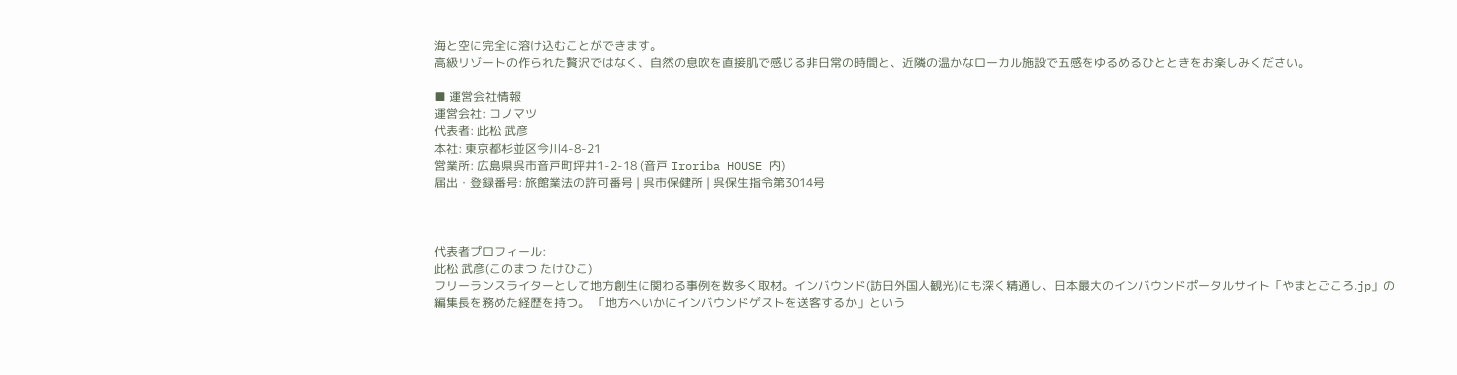海と空に完全に溶け込むことができます。
高級リゾートの作られた贅沢ではなく、自然の息吹を直接肌で感じる非日常の時間と、近隣の温かなローカル施設で五感をゆるめるひとときをお楽しみください。

■ 運営会社情報
運営会社: コノマツ
代表者: 此松 武彦
本社: 東京都杉並区今川4-8-21
営業所: 広島県呉市音戸町坪井1-2-18 (音戸 Iroriba HOUSE 内)
届出・登録番号: 旅館業法の許可番号 | 呉市保健所 | 呉保生指令第3014号



代表者プロフィール:
此松 武彦(このまつ たけひこ)
フリーランスライターとして地方創生に関わる事例を数多く取材。インバウンド(訪日外国人観光)にも深く精通し、日本最大のインバウンドポータルサイト「やまとごころ.jp」の編集長を務めた経歴を持つ。 「地方へいかにインバウンドゲストを送客するか」という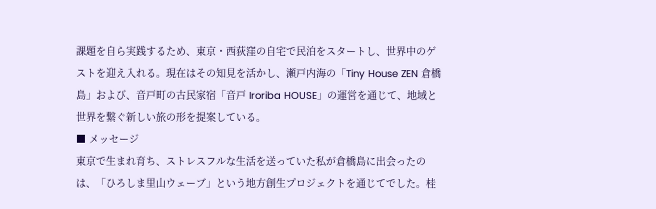課題を自ら実践するため、東京・西荻窪の自宅で民泊をスタートし、世界中のゲストを迎え入れる。現在はその知見を活かし、瀬戸内海の「Tiny House ZEN 倉橋島」および、音戸町の古民家宿「音戸 Iroriba HOUSE」の運営を通じて、地域と世界を繋ぐ新しい旅の形を提案している。
■ メッセージ
東京で生まれ育ち、ストレスフルな生活を送っていた私が倉橋島に出会ったのは、「ひろしま里山ウェーブ」という地方創生プロジェクトを通じてでした。桂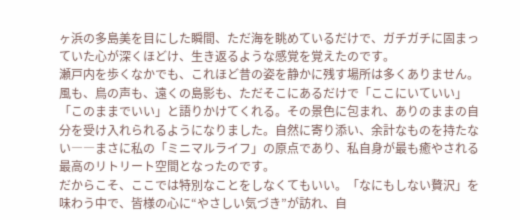ヶ浜の多島美を目にした瞬間、ただ海を眺めているだけで、ガチガチに固まっていた心が深くほどけ、生き返るような感覚を覚えたのです。
瀬戸内を歩くなかでも、これほど昔の姿を静かに残す場所は多くありません。 風も、鳥の声も、遠くの島影も、ただそこにあるだけで「ここにいていい」「このままでいい」と語りかけてくれる。その景色に包まれ、ありのままの自分を受け入れられるようになりました。自然に寄り添い、余計なものを持たない――まさに私の「ミニマルライフ」の原点であり、私自身が最も癒やされる最高のリトリート空間となったのです。
だからこそ、ここでは特別なことをしなくてもいい。「なにもしない贅沢」を味わう中で、皆様の心に“やさしい気づき”が訪れ、自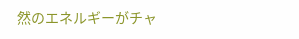然のエネルギーがチャ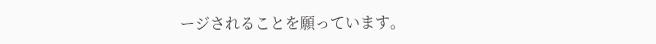ージされることを願っています。